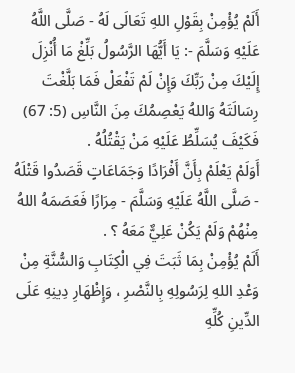أَلَمْ يُؤْمِنْ بِقَوْلِ اللهِ تَعَالَى لَهُ - صَلَّى اللَّهُ عَلَيْهِ وَسَلَّمَ -: يَا أَيُّهَا الرَّسُولُ بَلِّغْ مَا أُنْزِلَ إِلَيْكَ مِنْ رَبِّكَ وَإِنْ لَمْ تَفْعَلْ فَمَا بَلَّغْتَ رِسَالَتَهُ وَاللهُ يَعْصِمُكَ مِنَ النَّاسِ (5: 67) فَكَيْفَ يُسَلِّطُ عَلَيْهِ مَنْ يَقْتُلُهُ .
أَوَلَمْ يَعْلَمْ بِأَنَّ أَفْرَادًا وَجَمَاعَاتٍ قَصَدُوا قَتْلَهُ - صَلَّى اللَّهُ عَلَيْهِ وَسَلَّمَ - مِرَارًا فَعَصَمَهُ اللهُ مِنْهُمْ وَلَمْ يَكُنْ عَلِيٌّ مَعَهُ ؟ .
أَلَمْ يُؤْمِنْ بِمَا ثَبَتَ فِي الْكِتَابِ وَالسُّنَّةِ مِنْ وَعْدِ اللهِ لِرَسُولِهِ بِالنَّصْرِ ، وَإِظْهَارِ دِينِهِ عَلَى الدِّينِ كُلِّهِ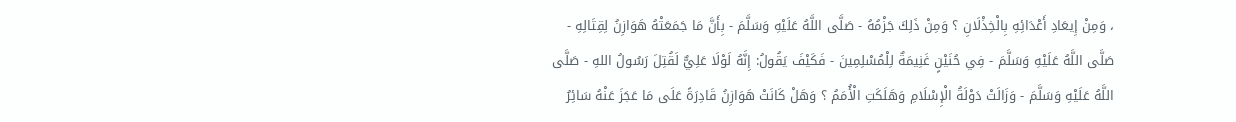، وَمِنْ إِيعَادِ أَعْدَائِهِ بِالْخِذْلَانِ ؟ وَمِنْ ذَلِكَ جَزْمُهُ - صَلَّى اللَّهُ عَلَيْهِ وَسَلَّمَ - بِأَنَّ مَا جَمَعَتْهُ هَوَازِنُ لِقِتَالِهِ - صَلَّى اللَّهُ عَلَيْهِ وَسَلَّمَ - فِي حُنَيْنٍ غَنِيمَةٌ لِلْمُسْلِمِينَ - فَكَيْفَ يَقُولُ: إِنَّهُ لَوْلَا عَلِيٌّ لَقُتِلَ رَسُولُ اللهِ - صَلَّى اللَّهُ عَلَيْهِ وَسَلَّمَ - وَزَالَتْ دَوْلَةُ الْإِسْلَامِ وَهَلَكَتِ الْأُمَمُ ؟ وَهَلْ كَانَتْ هَوَازِنُ قَادِرَةً عَلَى مَا عَجَزَ عَنْهُ سَائِرُ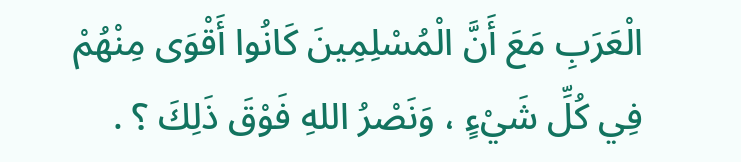الْعَرَبِ مَعَ أَنَّ الْمُسْلِمِينَ كَانُوا أَقْوَى مِنْهُمْ فِي كُلِّ شَيْءٍ ، وَنَصْرُ اللهِ فَوْقَ ذَلِكَ ؟ .